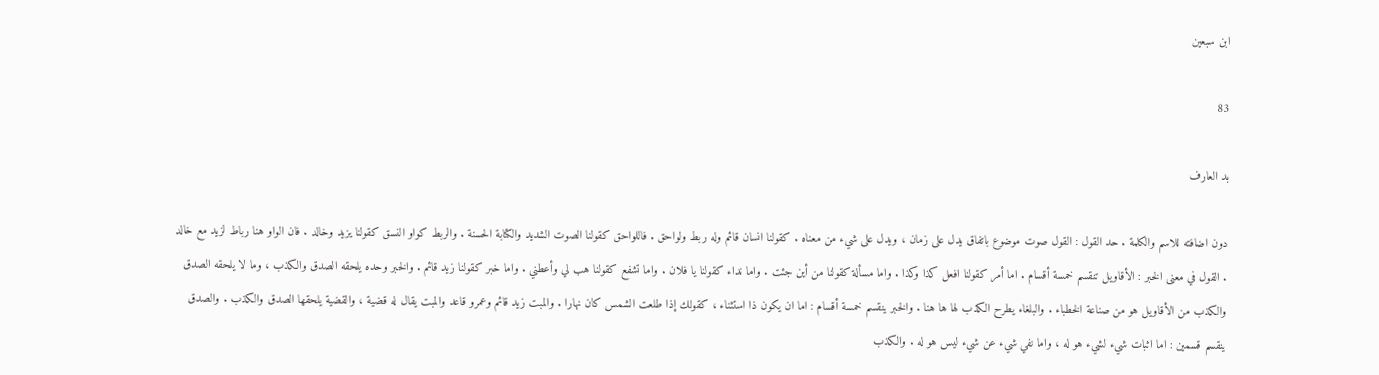ابن سبعين

83

بد العارف

دون اضافته للاسم والكلمة . حد القول : القول صوت موضوع باتفاق يدل على زمان ، ويدل على شيء من معناه . كقولنا انسان قائم وله ربط ولواحق . فاللواحق كقولنا الصوت الشديد والكتابة الحسنة . والربط كواو النسق كقولنا يزيد وخالد . فان الواو هنا رباط لزيد مع خالد . القول في معنى الخبر : الأقاويل تنقسم خمسة أقسام . اما أمر كقولنا افعل كذا وكذا . واما مسألة كقولنا من أين جئت . واما نداء كقولنا يا فلان . واما تشفع كقولنا هب لي وأعطني . واما خبر كقولنا زيد قائم . والخبر وحده يلحقه الصدق والكذب ، وما لا يلحقه الصدق والكذب من الأقاويل هو من صناعة الخطباء . والبلغاء يطرح الكذب لها ها هنا . والخبر ينقسم خمسة أقسام : اما ان يكون ذا استثناء ، كقولك إذا طلعت الشمس كان نهارا . والمبت زيد قائم وعمرو قاعد والمبت يقال له قضية ، والقضية يلحقها الصدق والكذب . والصدق ينقسم قسمين : اما اثبات شيء لشيء هو له ، واما نفي شيء عن شيء ليس هو له . والكذب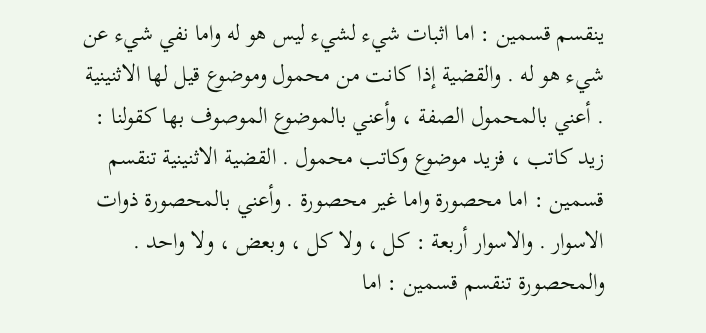ينقسم قسمين : اما اثبات شيء لشيء ليس هو له واما نفي شيء عن شيء هو له . والقضية إذا كانت من محمول وموضوع قيل لها الاثنينية . أعني بالمحمول الصفة ، وأعني بالموضوع الموصوف بها كقولنا : زيد كاتب ، فزيد موضوع وكاتب محمول . القضية الاثنينية تنقسم قسمين : اما محصورة واما غير محصورة . وأعني بالمحصورة ذوات الاسوار . والاسوار أربعة : كل ، ولا كل ، وبعض ، ولا واحد . والمحصورة تنقسم قسمين : اما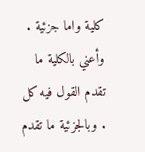كلية واما جزئية . وأعني بالكلية ما تقدم القول فيه كل . وبالجزئية ما تقدم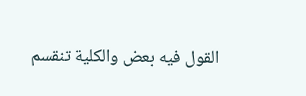القول فيه بعض والكلية تنقسم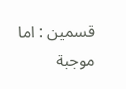قسمين : اما موجبة